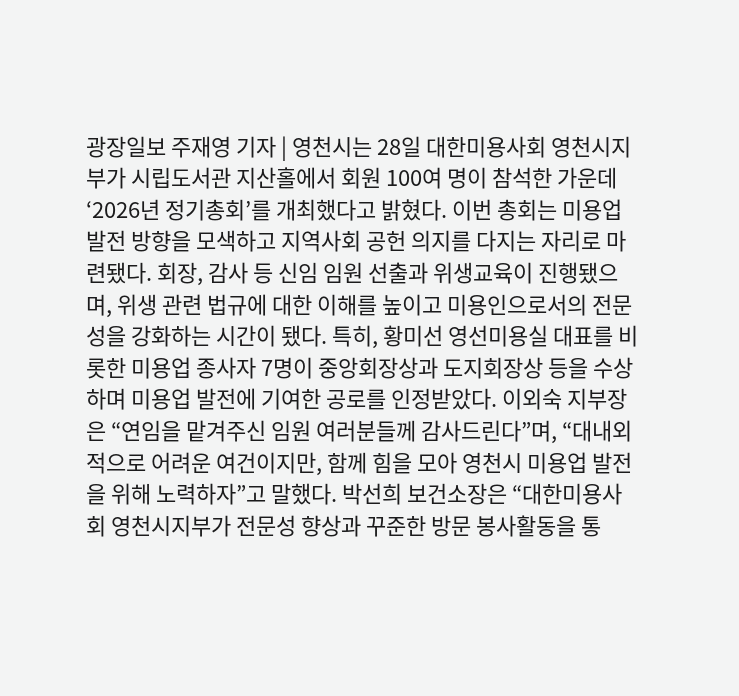광장일보 주재영 기자 | 영천시는 28일 대한미용사회 영천시지부가 시립도서관 지산홀에서 회원 100여 명이 참석한 가운데 ‘2026년 정기총회’를 개최했다고 밝혔다. 이번 총회는 미용업 발전 방향을 모색하고 지역사회 공헌 의지를 다지는 자리로 마련됐다. 회장, 감사 등 신임 임원 선출과 위생교육이 진행됐으며, 위생 관련 법규에 대한 이해를 높이고 미용인으로서의 전문성을 강화하는 시간이 됐다. 특히, 황미선 영선미용실 대표를 비롯한 미용업 종사자 7명이 중앙회장상과 도지회장상 등을 수상하며 미용업 발전에 기여한 공로를 인정받았다. 이외숙 지부장은 “연임을 맡겨주신 임원 여러분들께 감사드린다”며, “대내외적으로 어려운 여건이지만, 함께 힘을 모아 영천시 미용업 발전을 위해 노력하자”고 말했다. 박선희 보건소장은 “대한미용사회 영천시지부가 전문성 향상과 꾸준한 방문 봉사활동을 통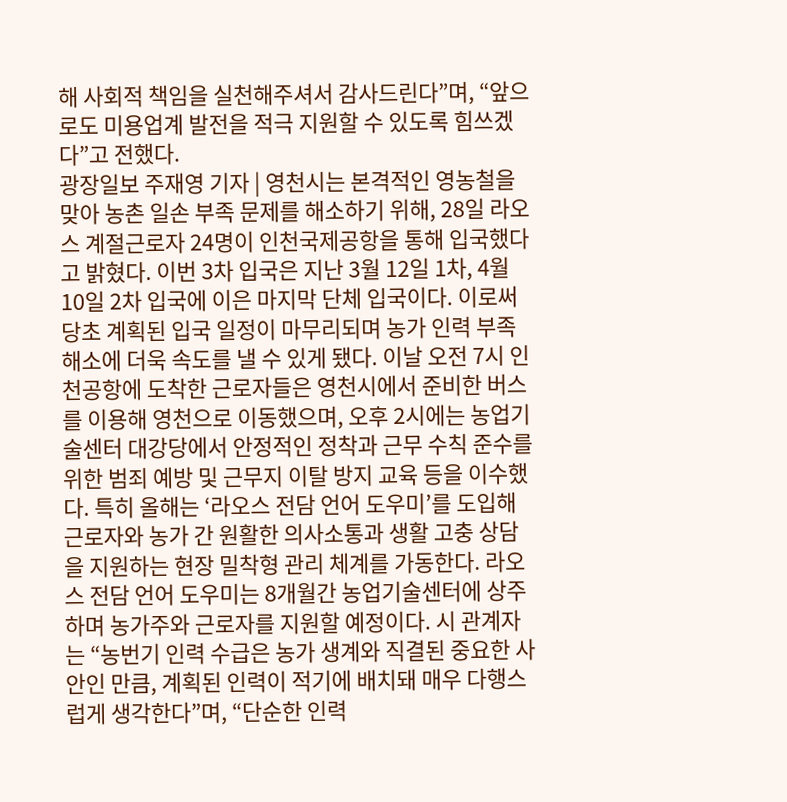해 사회적 책임을 실천해주셔서 감사드린다”며, “앞으로도 미용업계 발전을 적극 지원할 수 있도록 힘쓰겠다”고 전했다.
광장일보 주재영 기자 | 영천시는 본격적인 영농철을 맞아 농촌 일손 부족 문제를 해소하기 위해, 28일 라오스 계절근로자 24명이 인천국제공항을 통해 입국했다고 밝혔다. 이번 3차 입국은 지난 3월 12일 1차, 4월 10일 2차 입국에 이은 마지막 단체 입국이다. 이로써 당초 계획된 입국 일정이 마무리되며 농가 인력 부족 해소에 더욱 속도를 낼 수 있게 됐다. 이날 오전 7시 인천공항에 도착한 근로자들은 영천시에서 준비한 버스를 이용해 영천으로 이동했으며, 오후 2시에는 농업기술센터 대강당에서 안정적인 정착과 근무 수칙 준수를 위한 범죄 예방 및 근무지 이탈 방지 교육 등을 이수했다. 특히 올해는 ‘라오스 전담 언어 도우미’를 도입해 근로자와 농가 간 원활한 의사소통과 생활 고충 상담을 지원하는 현장 밀착형 관리 체계를 가동한다. 라오스 전담 언어 도우미는 8개월간 농업기술센터에 상주하며 농가주와 근로자를 지원할 예정이다. 시 관계자는 “농번기 인력 수급은 농가 생계와 직결된 중요한 사안인 만큼, 계획된 인력이 적기에 배치돼 매우 다행스럽게 생각한다”며, “단순한 인력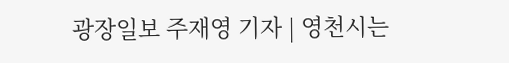광장일보 주재영 기자 | 영천시는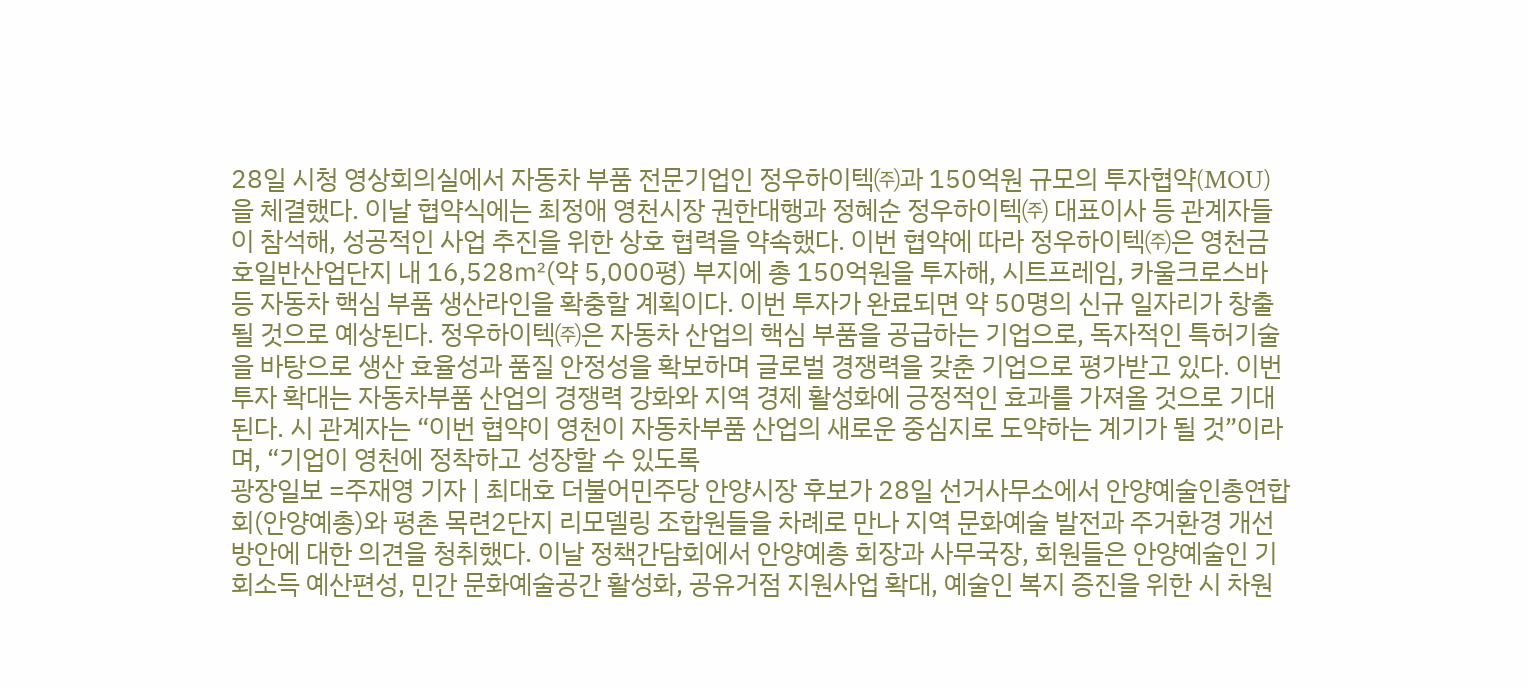28일 시청 영상회의실에서 자동차 부품 전문기업인 정우하이텍㈜과 150억원 규모의 투자협약(MOU)을 체결했다. 이날 협약식에는 최정애 영천시장 권한대행과 정혜순 정우하이텍㈜ 대표이사 등 관계자들이 참석해, 성공적인 사업 추진을 위한 상호 협력을 약속했다. 이번 협약에 따라 정우하이텍㈜은 영천금호일반산업단지 내 16,528㎡(약 5,000평) 부지에 총 150억원을 투자해, 시트프레임, 카울크로스바 등 자동차 핵심 부품 생산라인을 확충할 계획이다. 이번 투자가 완료되면 약 50명의 신규 일자리가 창출될 것으로 예상된다. 정우하이텍㈜은 자동차 산업의 핵심 부품을 공급하는 기업으로, 독자적인 특허기술을 바탕으로 생산 효율성과 품질 안정성을 확보하며 글로벌 경쟁력을 갖춘 기업으로 평가받고 있다. 이번 투자 확대는 자동차부품 산업의 경쟁력 강화와 지역 경제 활성화에 긍정적인 효과를 가져올 것으로 기대된다. 시 관계자는 “이번 협약이 영천이 자동차부품 산업의 새로운 중심지로 도약하는 계기가 될 것”이라며, “기업이 영천에 정착하고 성장할 수 있도록
광장일보 =주재영 기자 | 최대호 더불어민주당 안양시장 후보가 28일 선거사무소에서 안양예술인총연합회(안양예총)와 평촌 목련2단지 리모델링 조합원들을 차례로 만나 지역 문화예술 발전과 주거환경 개선 방안에 대한 의견을 청취했다. 이날 정책간담회에서 안양예총 회장과 사무국장, 회원들은 안양예술인 기회소득 예산편성, 민간 문화예술공간 활성화, 공유거점 지원사업 확대, 예술인 복지 증진을 위한 시 차원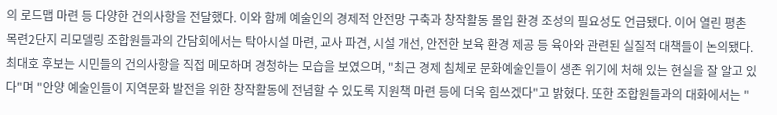의 로드맵 마련 등 다양한 건의사항을 전달했다. 이와 함께 예술인의 경제적 안전망 구축과 창작활동 몰입 환경 조성의 필요성도 언급됐다. 이어 열린 평촌 목련2단지 리모델링 조합원들과의 간담회에서는 탁아시설 마련, 교사 파견, 시설 개선, 안전한 보육 환경 제공 등 육아와 관련된 실질적 대책들이 논의됐다. 최대호 후보는 시민들의 건의사항을 직접 메모하며 경청하는 모습을 보였으며, "최근 경제 침체로 문화예술인들이 생존 위기에 처해 있는 현실을 잘 알고 있다"며 "안양 예술인들이 지역문화 발전을 위한 창작활동에 전념할 수 있도록 지원책 마련 등에 더욱 힘쓰겠다"고 밝혔다. 또한 조합원들과의 대화에서는 "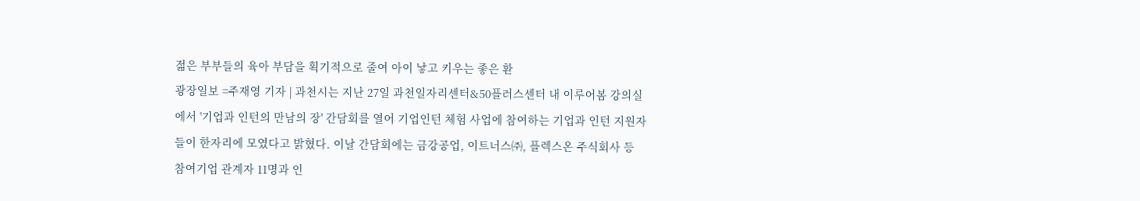젊은 부부들의 육아 부담을 획기적으로 줄여 아이 낳고 키우는 좋은 환
광장일보 =주재영 기자 | 과천시는 지난 27일 과천일자리센터&50플러스센터 내 이루어봄 강의실에서 '기업과 인턴의 만남의 장' 간담회를 열어 기업인턴 체험 사업에 참여하는 기업과 인턴 지원자들이 한자리에 모였다고 밝혔다. 이날 간담회에는 금강공업, 이트너스㈜, 플렉스온 주식회사 등 참여기업 관계자 11명과 인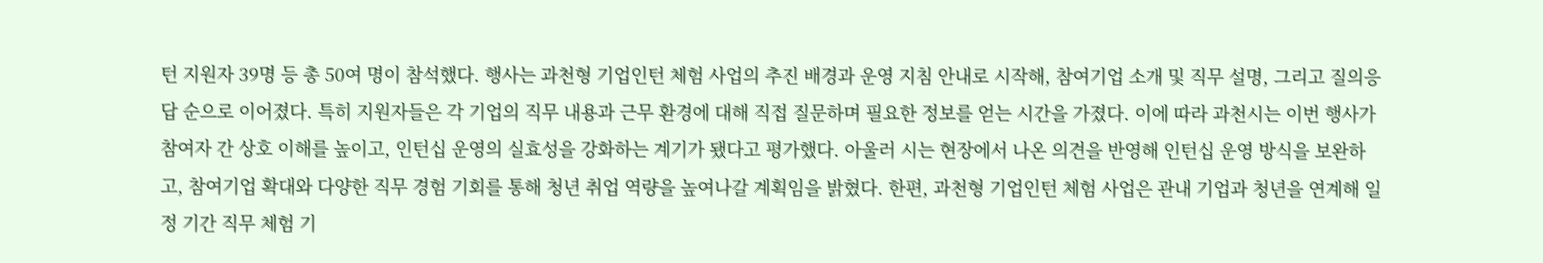턴 지원자 39명 등 총 50여 명이 참석했다. 행사는 과천형 기업인턴 체험 사업의 추진 배경과 운영 지침 안내로 시작해, 참여기업 소개 및 직무 설명, 그리고 질의응답 순으로 이어졌다. 특히 지원자들은 각 기업의 직무 내용과 근무 환경에 대해 직접 질문하며 필요한 정보를 얻는 시간을 가졌다. 이에 따라 과천시는 이번 행사가 참여자 간 상호 이해를 높이고, 인턴십 운영의 실효성을 강화하는 계기가 됐다고 평가했다. 아울러 시는 현장에서 나온 의견을 반영해 인턴십 운영 방식을 보완하고, 참여기업 확대와 다양한 직무 경험 기회를 통해 청년 취업 역량을 높여나갈 계획임을 밝혔다. 한편, 과천형 기업인턴 체험 사업은 관내 기업과 청년을 연계해 일정 기간 직무 체험 기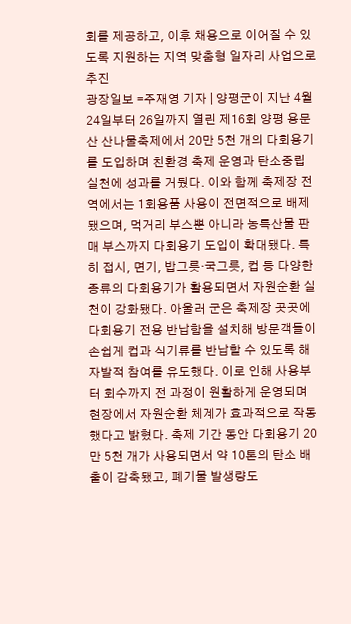회를 제공하고, 이후 채용으로 이어질 수 있도록 지원하는 지역 맞춤형 일자리 사업으로 추진
광장일보 =주재영 기자 | 양평군이 지난 4월 24일부터 26일까지 열린 제16회 양평 용문산 산나물축제에서 20만 5천 개의 다회용기를 도입하며 친환경 축제 운영과 탄소중립 실천에 성과를 거뒀다. 이와 함께 축제장 전역에서는 1회용품 사용이 전면적으로 배제됐으며, 먹거리 부스뿐 아니라 농특산물 판매 부스까지 다회용기 도입이 확대됐다. 특히 접시, 면기, 밥그릇·국그릇, 컵 등 다양한 종류의 다회용기가 활용되면서 자원순환 실천이 강화됐다. 아울러 군은 축제장 곳곳에 다회용기 전용 반납함을 설치해 방문객들이 손쉽게 컵과 식기류를 반납할 수 있도록 해 자발적 참여를 유도했다. 이로 인해 사용부터 회수까지 전 과정이 원활하게 운영되며 현장에서 자원순환 체계가 효과적으로 작동했다고 밝혔다. 축제 기간 동안 다회용기 20만 5천 개가 사용되면서 약 10톤의 탄소 배출이 감축됐고, 폐기물 발생량도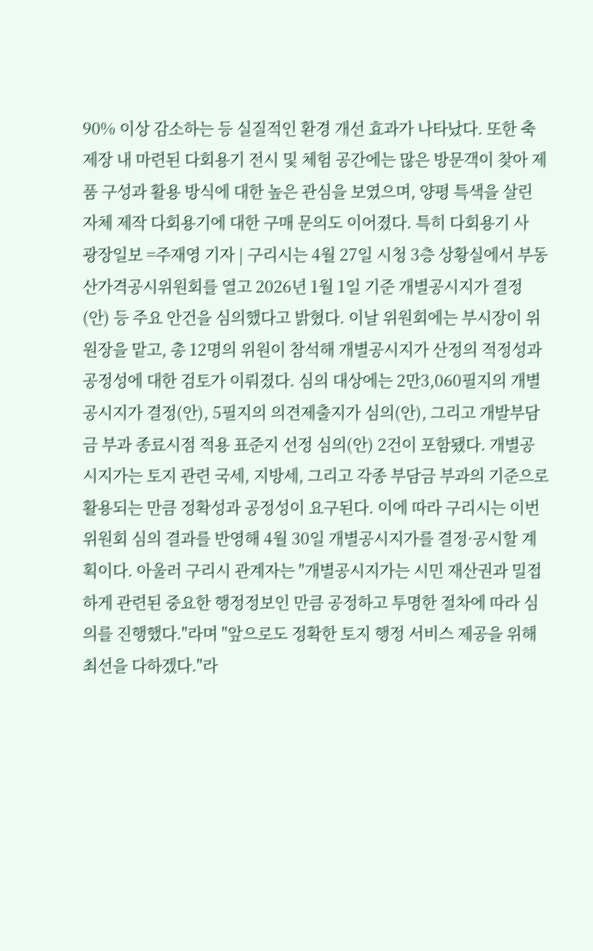90% 이상 감소하는 등 실질적인 환경 개선 효과가 나타났다. 또한 축제장 내 마련된 다회용기 전시 및 체험 공간에는 많은 방문객이 찾아 제품 구성과 활용 방식에 대한 높은 관심을 보였으며, 양평 특색을 살린 자체 제작 다회용기에 대한 구매 문의도 이어졌다. 특히 다회용기 사
광장일보 =주재영 기자 | 구리시는 4월 27일 시청 3층 상황실에서 부동산가격공시위원회를 열고 2026년 1월 1일 기준 개별공시지가 결정(안) 등 주요 안건을 심의했다고 밝혔다. 이날 위원회에는 부시장이 위원장을 맡고, 총 12명의 위원이 참석해 개별공시지가 산정의 적정성과 공정성에 대한 검토가 이뤄졌다. 심의 대상에는 2만3,060필지의 개별공시지가 결정(안), 5필지의 의견제출지가 심의(안), 그리고 개발부담금 부과 종료시점 적용 표준지 선정 심의(안) 2건이 포함됐다. 개별공시지가는 토지 관련 국세, 지방세, 그리고 각종 부담금 부과의 기준으로 활용되는 만큼 정확성과 공정성이 요구된다. 이에 따라 구리시는 이번 위원회 심의 결과를 반영해 4월 30일 개별공시지가를 결정·공시할 계획이다. 아울러 구리시 관계자는 "개별공시지가는 시민 재산권과 밀접하게 관련된 중요한 행정정보인 만큼 공정하고 투명한 절차에 따라 심의를 진행했다."라며 "앞으로도 정확한 토지 행정 서비스 제공을 위해 최선을 다하겠다."라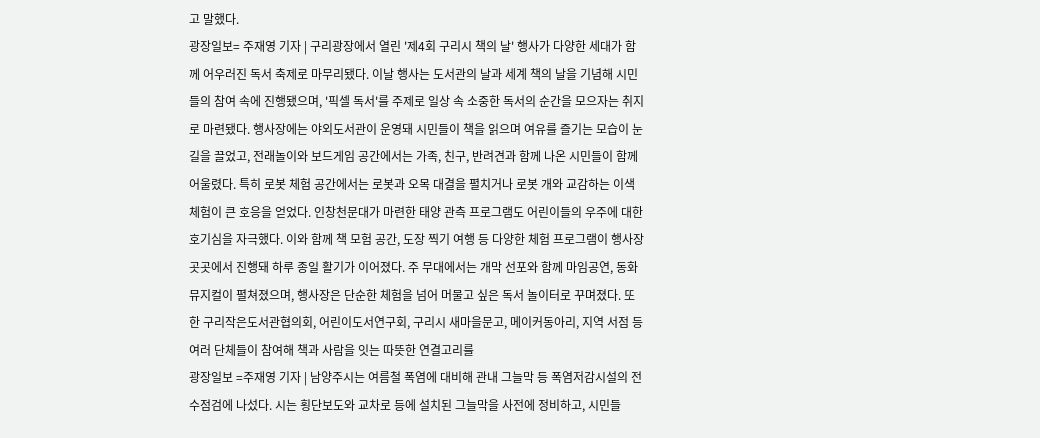고 말했다.
광장일보= 주재영 기자 | 구리광장에서 열린 '제4회 구리시 책의 날' 행사가 다양한 세대가 함께 어우러진 독서 축제로 마무리됐다. 이날 행사는 도서관의 날과 세계 책의 날을 기념해 시민들의 참여 속에 진행됐으며, '픽셀 독서'를 주제로 일상 속 소중한 독서의 순간을 모으자는 취지로 마련됐다. 행사장에는 야외도서관이 운영돼 시민들이 책을 읽으며 여유를 즐기는 모습이 눈길을 끌었고, 전래놀이와 보드게임 공간에서는 가족, 친구, 반려견과 함께 나온 시민들이 함께 어울렸다. 특히 로봇 체험 공간에서는 로봇과 오목 대결을 펼치거나 로봇 개와 교감하는 이색 체험이 큰 호응을 얻었다. 인창천문대가 마련한 태양 관측 프로그램도 어린이들의 우주에 대한 호기심을 자극했다. 이와 함께 책 모험 공간, 도장 찍기 여행 등 다양한 체험 프로그램이 행사장 곳곳에서 진행돼 하루 종일 활기가 이어졌다. 주 무대에서는 개막 선포와 함께 마임공연, 동화 뮤지컬이 펼쳐졌으며, 행사장은 단순한 체험을 넘어 머물고 싶은 독서 놀이터로 꾸며졌다. 또한 구리작은도서관협의회, 어린이도서연구회, 구리시 새마을문고, 메이커동아리, 지역 서점 등 여러 단체들이 참여해 책과 사람을 잇는 따뜻한 연결고리를
광장일보 =주재영 기자 | 남양주시는 여름철 폭염에 대비해 관내 그늘막 등 폭염저감시설의 전수점검에 나섰다. 시는 횡단보도와 교차로 등에 설치된 그늘막을 사전에 정비하고, 시민들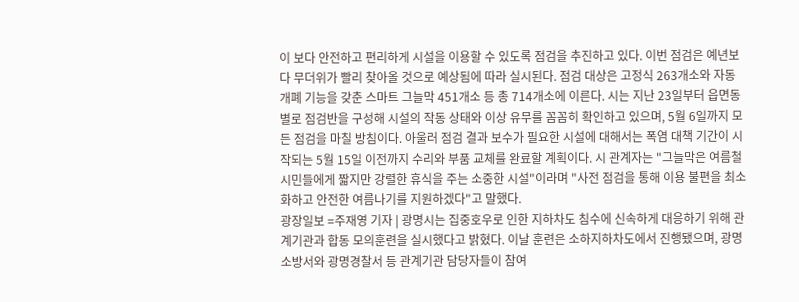이 보다 안전하고 편리하게 시설을 이용할 수 있도록 점검을 추진하고 있다. 이번 점검은 예년보다 무더위가 빨리 찾아올 것으로 예상됨에 따라 실시된다. 점검 대상은 고정식 263개소와 자동 개폐 기능을 갖춘 스마트 그늘막 451개소 등 총 714개소에 이른다. 시는 지난 23일부터 읍면동별로 점검반을 구성해 시설의 작동 상태와 이상 유무를 꼼꼼히 확인하고 있으며, 5월 6일까지 모든 점검을 마칠 방침이다. 아울러 점검 결과 보수가 필요한 시설에 대해서는 폭염 대책 기간이 시작되는 5월 15일 이전까지 수리와 부품 교체를 완료할 계획이다. 시 관계자는 "그늘막은 여름철 시민들에게 짧지만 강렬한 휴식을 주는 소중한 시설"이라며 "사전 점검을 통해 이용 불편을 최소화하고 안전한 여름나기를 지원하겠다"고 말했다.
광장일보 =주재영 기자 | 광명시는 집중호우로 인한 지하차도 침수에 신속하게 대응하기 위해 관계기관과 합동 모의훈련을 실시했다고 밝혔다. 이날 훈련은 소하지하차도에서 진행됐으며, 광명소방서와 광명경찰서 등 관계기관 담당자들이 참여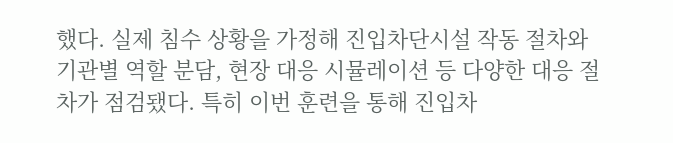했다. 실제 침수 상황을 가정해 진입차단시설 작동 절차와 기관별 역할 분담, 현장 대응 시뮬레이션 등 다양한 대응 절차가 점검됐다. 특히 이번 훈련을 통해 진입차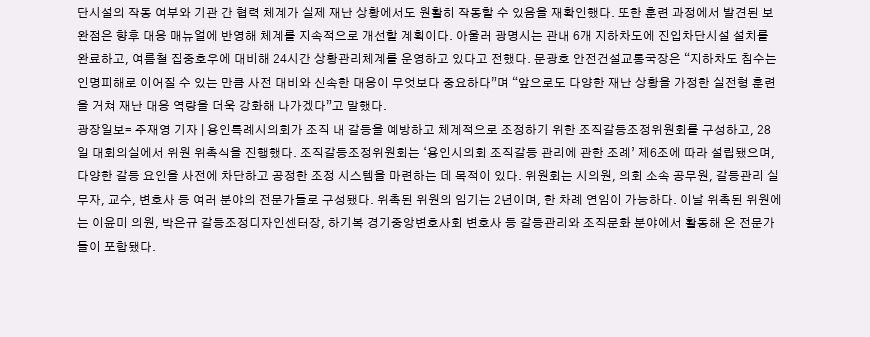단시설의 작동 여부와 기관 간 협력 체계가 실제 재난 상황에서도 원활히 작동할 수 있음을 재확인했다. 또한 훈련 과정에서 발견된 보완점은 향후 대응 매뉴얼에 반영해 체계를 지속적으로 개선할 계획이다. 아울러 광명시는 관내 6개 지하차도에 진입차단시설 설치를 완료하고, 여름철 집중호우에 대비해 24시간 상황관리체계를 운영하고 있다고 전했다. 문광호 안전건설교통국장은 “지하차도 침수는 인명피해로 이어질 수 있는 만큼 사전 대비와 신속한 대응이 무엇보다 중요하다”며 “앞으로도 다양한 재난 상황을 가정한 실전형 훈련을 거쳐 재난 대응 역량을 더욱 강화해 나가겠다”고 말했다.
광장일보= 주재영 기자 | 용인특례시의회가 조직 내 갈등을 예방하고 체계적으로 조정하기 위한 조직갈등조정위원회를 구성하고, 28일 대회의실에서 위원 위촉식을 진행했다. 조직갈등조정위원회는 ‘용인시의회 조직갈등 관리에 관한 조례’ 제6조에 따라 설립됐으며, 다양한 갈등 요인을 사전에 차단하고 공정한 조정 시스템을 마련하는 데 목적이 있다. 위원회는 시의원, 의회 소속 공무원, 갈등관리 실무자, 교수, 변호사 등 여러 분야의 전문가들로 구성됐다. 위촉된 위원의 임기는 2년이며, 한 차례 연임이 가능하다. 이날 위촉된 위원에는 이윤미 의원, 박은규 갈등조정디자인센터장, 하기복 경기중앙변호사회 변호사 등 갈등관리와 조직문화 분야에서 활동해 온 전문가들이 포함됐다.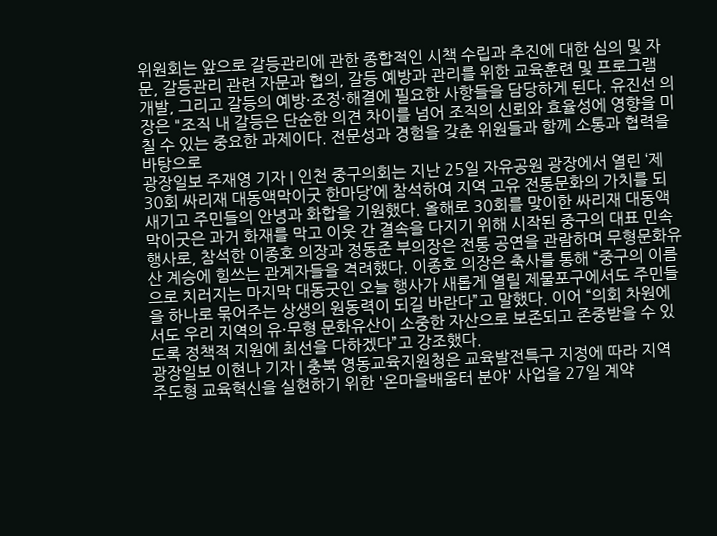위원회는 앞으로 갈등관리에 관한 종합적인 시책 수립과 추진에 대한 심의 및 자문, 갈등관리 관련 자문과 협의, 갈등 예방과 관리를 위한 교육훈련 및 프로그램 개발, 그리고 갈등의 예방·조정·해결에 필요한 사항들을 담당하게 된다. 유진선 의장은 "조직 내 갈등은 단순한 의견 차이를 넘어 조직의 신뢰와 효율성에 영향을 미칠 수 있는 중요한 과제이다. 전문성과 경험을 갖춘 위원들과 함께 소통과 협력을 바탕으로
광장일보 주재영 기자 | 인천 중구의회는 지난 25일 자유공원 광장에서 열린 ‘제30회 싸리재 대동액막이굿 한마당’에 참석하여 지역 고유 전통문화의 가치를 되새기고 주민들의 안녕과 화합을 기원했다. 올해로 30회를 맞이한 싸리재 대동액막이굿은 과거 화재를 막고 이웃 간 결속을 다지기 위해 시작된 중구의 대표 민속 행사로, 참석한 이종호 의장과 정동준 부의장은 전통 공연을 관람하며 무형문화유산 계승에 힘쓰는 관계자들을 격려했다. 이종호 의장은 축사를 통해 “중구의 이름으로 치러지는 마지막 대동굿인 오늘 행사가 새롭게 열릴 제물포구에서도 주민들을 하나로 묶어주는 상생의 원동력이 되길 바란다”고 말했다. 이어 “의회 차원에서도 우리 지역의 유·무형 문화유산이 소중한 자산으로 보존되고 존중받을 수 있도록 정책적 지원에 최선을 다하겠다”고 강조했다.
광장일보 이현나 기자 | 충북 영동교육지원청은 교육발전특구 지정에 따라 지역 주도형 교육혁신을 실현하기 위한 '온마을배움터 분야' 사업을 27일 계약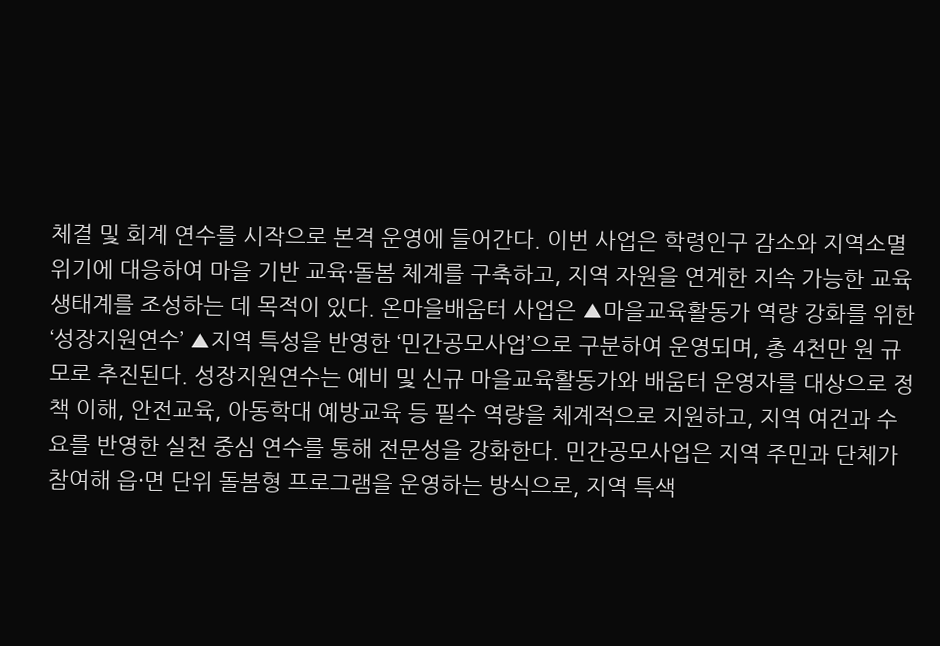체결 및 회계 연수를 시작으로 본격 운영에 들어간다. 이번 사업은 학령인구 감소와 지역소멸 위기에 대응하여 마을 기반 교육·돌봄 체계를 구축하고, 지역 자원을 연계한 지속 가능한 교육 생태계를 조성하는 데 목적이 있다. 온마을배움터 사업은 ▲마을교육활동가 역량 강화를 위한 ‘성장지원연수’ ▲지역 특성을 반영한 ‘민간공모사업’으로 구분하여 운영되며, 총 4천만 원 규모로 추진된다. 성장지원연수는 예비 및 신규 마을교육활동가와 배움터 운영자를 대상으로 정책 이해, 안전교육, 아동학대 예방교육 등 필수 역량을 체계적으로 지원하고, 지역 여건과 수요를 반영한 실천 중심 연수를 통해 전문성을 강화한다. 민간공모사업은 지역 주민과 단체가 참여해 읍·면 단위 돌봄형 프로그램을 운영하는 방식으로, 지역 특색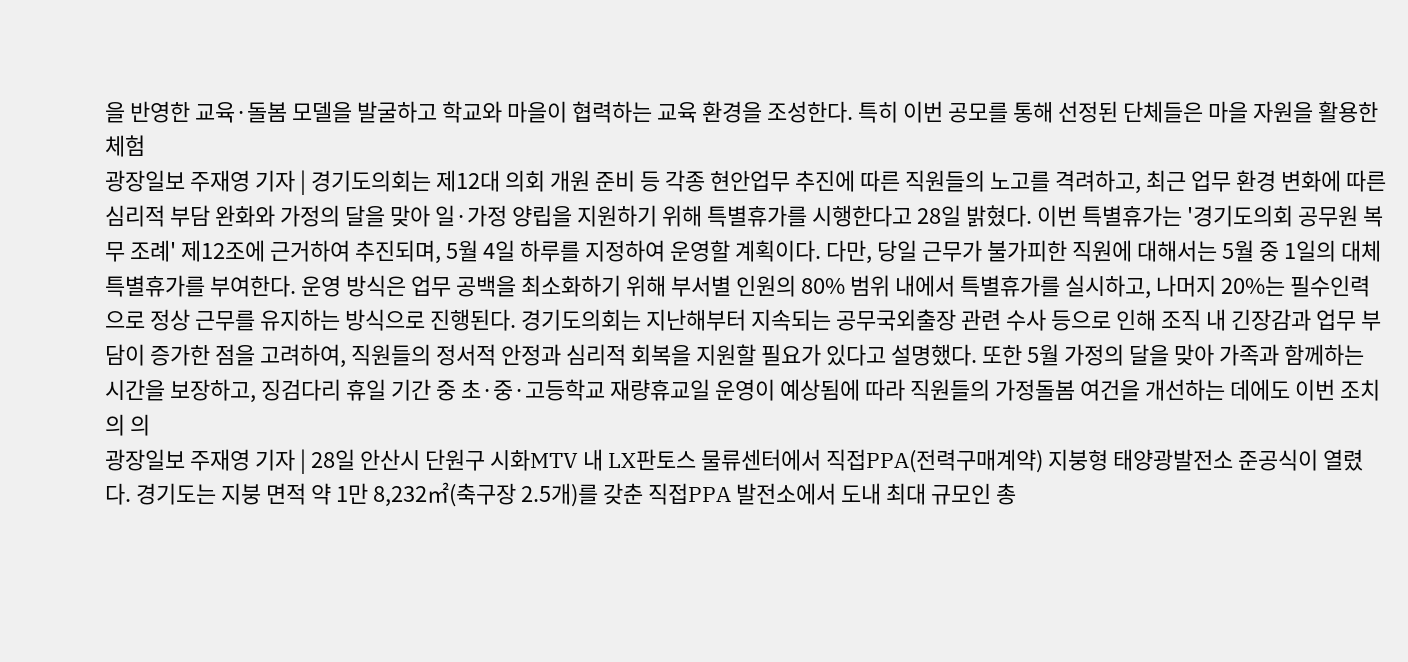을 반영한 교육·돌봄 모델을 발굴하고 학교와 마을이 협력하는 교육 환경을 조성한다. 특히 이번 공모를 통해 선정된 단체들은 마을 자원을 활용한 체험
광장일보 주재영 기자 | 경기도의회는 제12대 의회 개원 준비 등 각종 현안업무 추진에 따른 직원들의 노고를 격려하고, 최근 업무 환경 변화에 따른 심리적 부담 완화와 가정의 달을 맞아 일·가정 양립을 지원하기 위해 특별휴가를 시행한다고 28일 밝혔다. 이번 특별휴가는 '경기도의회 공무원 복무 조례' 제12조에 근거하여 추진되며, 5월 4일 하루를 지정하여 운영할 계획이다. 다만, 당일 근무가 불가피한 직원에 대해서는 5월 중 1일의 대체 특별휴가를 부여한다. 운영 방식은 업무 공백을 최소화하기 위해 부서별 인원의 80% 범위 내에서 특별휴가를 실시하고, 나머지 20%는 필수인력으로 정상 근무를 유지하는 방식으로 진행된다. 경기도의회는 지난해부터 지속되는 공무국외출장 관련 수사 등으로 인해 조직 내 긴장감과 업무 부담이 증가한 점을 고려하여, 직원들의 정서적 안정과 심리적 회복을 지원할 필요가 있다고 설명했다. 또한 5월 가정의 달을 맞아 가족과 함께하는 시간을 보장하고, 징검다리 휴일 기간 중 초·중·고등학교 재량휴교일 운영이 예상됨에 따라 직원들의 가정돌봄 여건을 개선하는 데에도 이번 조치의 의
광장일보 주재영 기자 | 28일 안산시 단원구 시화MTV 내 LX판토스 물류센터에서 직접PPA(전력구매계약) 지붕형 태양광발전소 준공식이 열렸다. 경기도는 지붕 면적 약 1만 8,232㎡(축구장 2.5개)를 갖춘 직접PPA 발전소에서 도내 최대 규모인 총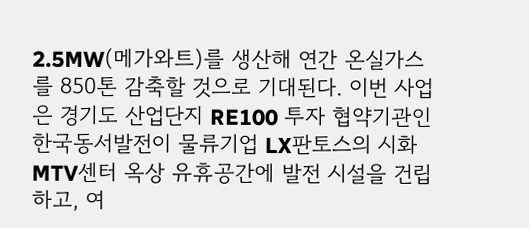2.5MW(메가와트)를 생산해 연간 온실가스를 850톤 감축할 것으로 기대된다. 이번 사업은 경기도 산업단지 RE100 투자 협약기관인 한국동서발전이 물류기업 LX판토스의 시화MTV센터 옥상 유휴공간에 발전 시설을 건립하고, 여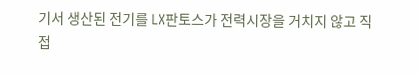기서 생산된 전기를 LX판토스가 전력시장을 거치지 않고 직접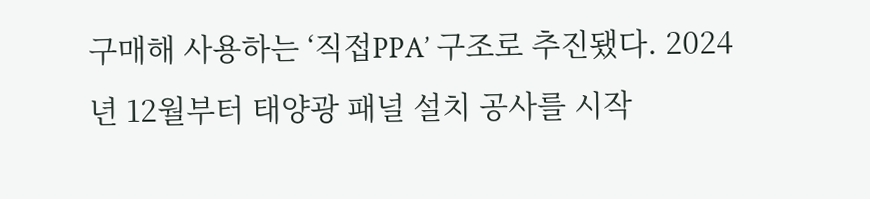구매해 사용하는 ‘직접PPA’ 구조로 추진됐다. 2024년 12월부터 태양광 패널 설치 공사를 시작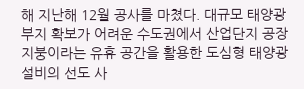해 지난해 12월 공사를 마쳤다. 대규모 태양광 부지 확보가 어려운 수도권에서 산업단지 공장 지붕이라는 유휴 공간을 활용한 도심형 태양광 설비의 선도 사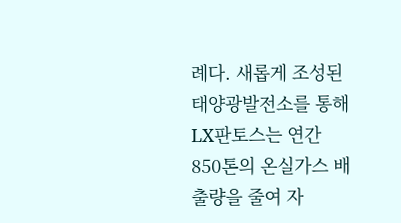례다. 새롭게 조성된 태양광발전소를 통해 LX판토스는 연간 850톤의 온실가스 배출량을 줄여 자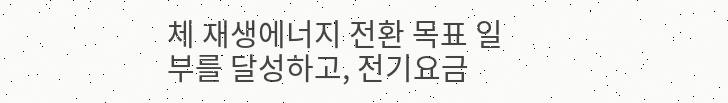체 재생에너지 전환 목표 일부를 달성하고, 전기요금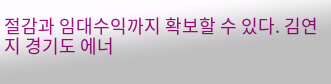절감과 임대수익까지 확보할 수 있다. 김연지 경기도 에너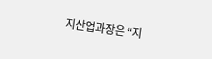지산업과장은 “지